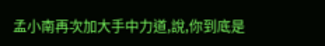孟小南再次加大手中力道,說,你到底是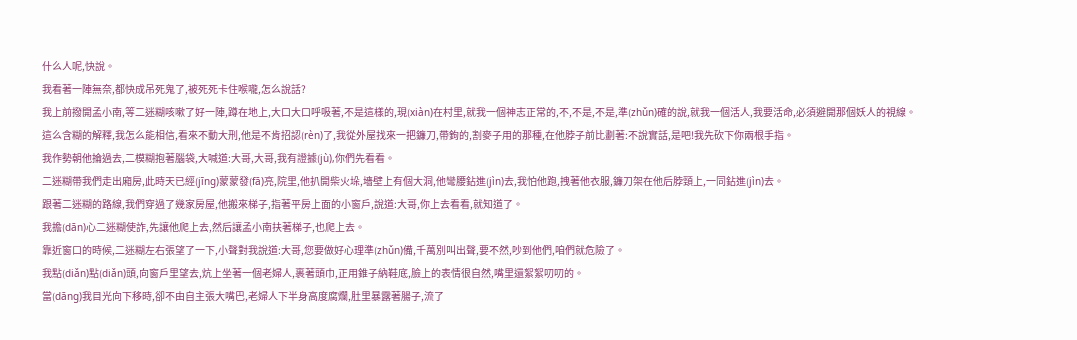什么人呢,快說。
我看著一陣無奈,都快成吊死鬼了,被死死卡住喉嚨,怎么說話?
我上前撥開孟小南,等二迷糊咳嗽了好一陣,蹲在地上,大口大口呼吸著,不是這樣的,現(xiàn)在村里,就我一個神志正常的,不,不是,不是,準(zhǔn)確的說,就我一個活人,我要活命,必須避開那個妖人的視線。
這么含糊的解釋,我怎么能相信,看來不動大刑,他是不肯招認(rèn)了,我從外屋找來一把鐮刀,帶鉤的,割麥子用的那種,在他脖子前比劃著:不說實話,是吧!我先砍下你兩根手指。
我作勢朝他掄過去,二模糊抱著腦袋,大喊道:大哥,大哥,我有證據(jù),你們先看看。
二迷糊帶我們走出廂房,此時天已經(jīng)蒙蒙發(fā)亮,院里,他扒開柴火垛,墻壁上有個大洞,他彎腰鉆進(jìn)去,我怕他跑,拽著他衣服,鐮刀架在他后脖頸上,一同鉆進(jìn)去。
跟著二迷糊的路線,我們穿過了幾家房屋,他搬來梯子,指著平房上面的小窗戶,說道:大哥,你上去看看,就知道了。
我擔(dān)心二迷糊使詐,先讓他爬上去,然后讓孟小南扶著梯子,也爬上去。
靠近窗口的時候,二迷糊左右張望了一下,小聲對我說道:大哥,您要做好心理準(zhǔn)備,千萬別叫出聲,要不然,吵到他們,咱們就危險了。
我點(diǎn)點(diǎn)頭,向窗戶里望去,炕上坐著一個老婦人,裹著頭巾,正用錐子納鞋底,臉上的表情很自然,嘴里還絮絮叨叨的。
當(dāng)我目光向下移時,卻不由自主張大嘴巴,老婦人下半身高度腐爛,肚里暴露著腸子,流了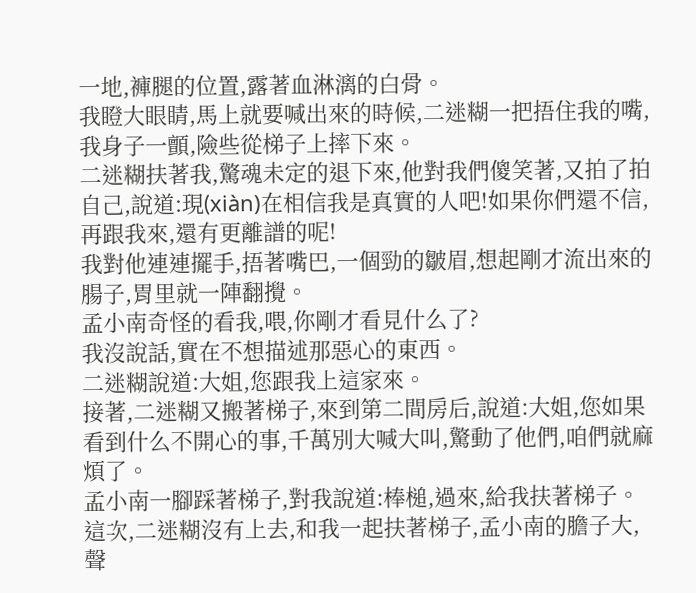一地,褲腿的位置,露著血淋漓的白骨。
我瞪大眼睛,馬上就要喊出來的時候,二迷糊一把捂住我的嘴,我身子一顫,險些從梯子上摔下來。
二迷糊扶著我,驚魂未定的退下來,他對我們傻笑著,又拍了拍自己,說道:現(xiàn)在相信我是真實的人吧!如果你們還不信,再跟我來,還有更離譜的呢!
我對他連連擺手,捂著嘴巴,一個勁的皺眉,想起剛才流出來的腸子,胃里就一陣翻攪。
孟小南奇怪的看我,喂,你剛才看見什么了?
我沒說話,實在不想描述那惡心的東西。
二迷糊說道:大姐,您跟我上這家來。
接著,二迷糊又搬著梯子,來到第二間房后,說道:大姐,您如果看到什么不開心的事,千萬別大喊大叫,驚動了他們,咱們就麻煩了。
孟小南一腳踩著梯子,對我說道:棒槌,過來,給我扶著梯子。
這次,二迷糊沒有上去,和我一起扶著梯子,孟小南的膽子大,聲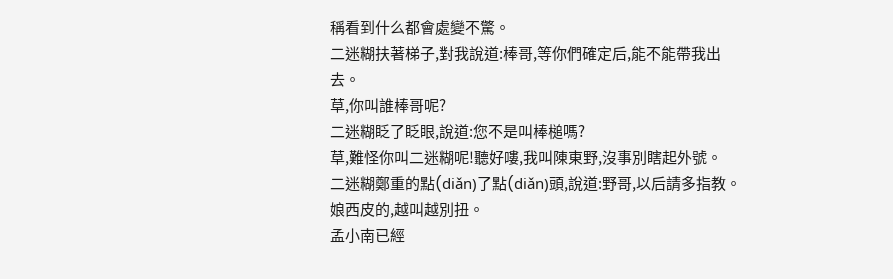稱看到什么都會處變不驚。
二迷糊扶著梯子,對我說道:棒哥,等你們確定后,能不能帶我出去。
草,你叫誰棒哥呢?
二迷糊眨了眨眼,說道:您不是叫棒槌嗎?
草,難怪你叫二迷糊呢!聽好嘍,我叫陳東野,沒事別瞎起外號。
二迷糊鄭重的點(diǎn)了點(diǎn)頭,說道:野哥,以后請多指教。
娘西皮的,越叫越別扭。
孟小南已經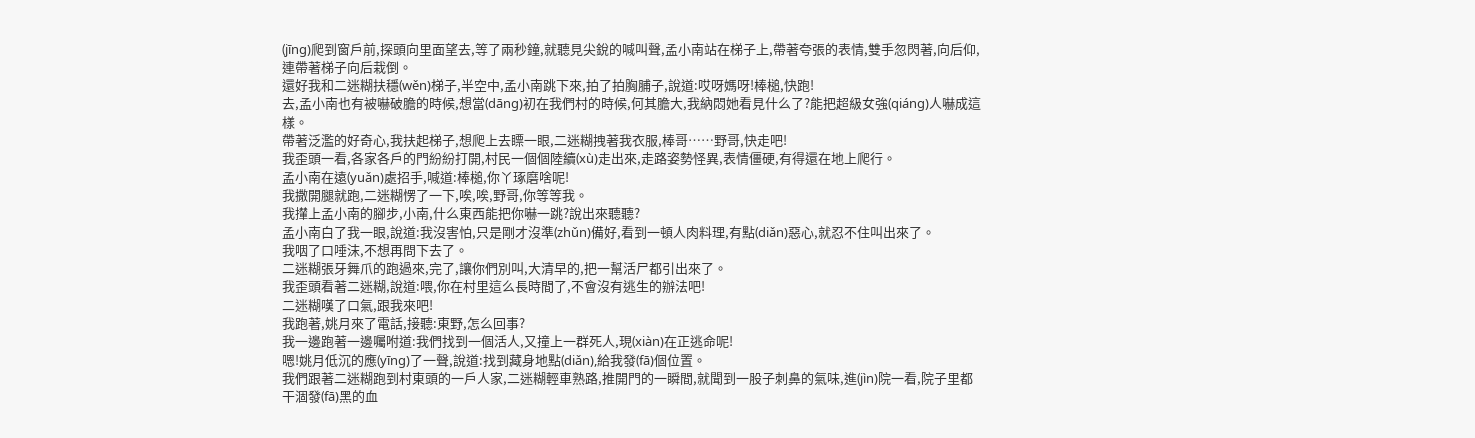(jīng)爬到窗戶前,探頭向里面望去,等了兩秒鐘,就聽見尖銳的喊叫聲,孟小南站在梯子上,帶著夸張的表情,雙手忽閃著,向后仰,連帶著梯子向后栽倒。
還好我和二迷糊扶穩(wěn)梯子,半空中,孟小南跳下來,拍了拍胸脯子,說道:哎呀媽呀!棒槌,快跑!
去,孟小南也有被嚇破膽的時候,想當(dāng)初在我們村的時候,何其膽大,我納悶她看見什么了?能把超級女強(qiáng)人嚇成這樣。
帶著泛濫的好奇心,我扶起梯子,想爬上去瞟一眼,二迷糊拽著我衣服,棒哥……野哥,快走吧!
我歪頭一看,各家各戶的門紛紛打開,村民一個個陸續(xù)走出來,走路姿勢怪異,表情僵硬,有得還在地上爬行。
孟小南在遠(yuǎn)處招手,喊道:棒槌,你丫琢磨啥呢!
我撒開腿就跑,二迷糊愣了一下,唉,唉,野哥,你等等我。
我攆上孟小南的腳步,小南,什么東西能把你嚇一跳?說出來聽聽?
孟小南白了我一眼,說道:我沒害怕,只是剛才沒準(zhǔn)備好,看到一頓人肉料理,有點(diǎn)惡心,就忍不住叫出來了。
我咽了口唾沫,不想再問下去了。
二迷糊張牙舞爪的跑過來,完了,讓你們別叫,大清早的,把一幫活尸都引出來了。
我歪頭看著二迷糊,說道:喂,你在村里這么長時間了,不會沒有逃生的辦法吧!
二迷糊嘆了口氣,跟我來吧!
我跑著,姚月來了電話,接聽:東野,怎么回事?
我一邊跑著一邊囑咐道:我們找到一個活人,又撞上一群死人,現(xiàn)在正逃命呢!
嗯!姚月低沉的應(yīng)了一聲,說道:找到藏身地點(diǎn),給我發(fā)個位置。
我們跟著二迷糊跑到村東頭的一戶人家,二迷糊輕車熟路,推開門的一瞬間,就聞到一股子刺鼻的氣味,進(jìn)院一看,院子里都干涸發(fā)黑的血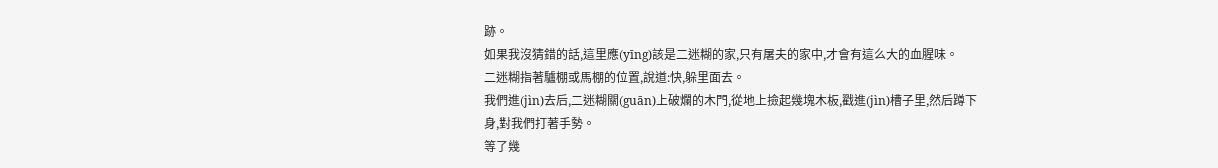跡。
如果我沒猜錯的話,這里應(yīng)該是二迷糊的家,只有屠夫的家中,才會有這么大的血腥味。
二迷糊指著驢棚或馬棚的位置,說道:快,躲里面去。
我們進(jìn)去后,二迷糊關(guān)上破爛的木門,從地上撿起幾塊木板,戳進(jìn)槽子里,然后蹲下身,對我們打著手勢。
等了幾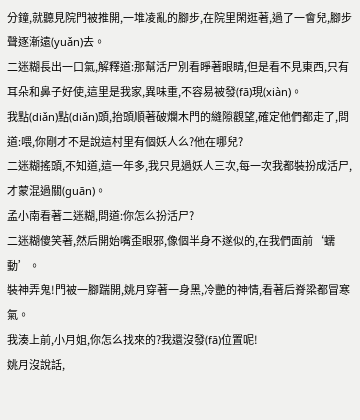分鐘,就聽見院門被推開,一堆凌亂的腳步,在院里閑逛著,過了一會兒,腳步聲逐漸遠(yuǎn)去。
二迷糊長出一口氣,解釋道:那幫活尸別看睜著眼睛,但是看不見東西,只有耳朵和鼻子好使,這里是我家,異味重,不容易被發(fā)現(xiàn)。
我點(diǎn)點(diǎn)頭,抬頭順著破爛木門的縫隙觀望,確定他們都走了,問道:喂,你剛才不是說這村里有個妖人么?他在哪兒?
二迷糊搖頭,不知道,這一年多,我只見過妖人三次,每一次我都裝扮成活尸,才蒙混過關(guān)。
孟小南看著二迷糊,問道:你怎么扮活尸?
二迷糊傻笑著,然后開始嘴歪眼邪,像個半身不遂似的,在我們面前‘蠕動’。
裝神弄鬼!門被一腳踹開,姚月穿著一身黑,冷艷的神情,看著后脊梁都冒寒氣。
我湊上前,小月姐,你怎么找來的?我還沒發(fā)位置呢!
姚月沒說話,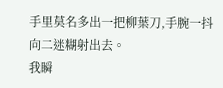手里莫名多出一把柳葉刀,手腕一抖向二迷糊射出去。
我瞬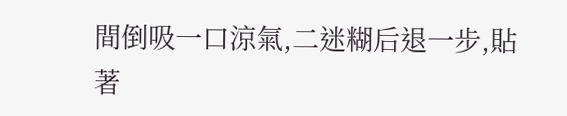間倒吸一口涼氣,二迷糊后退一步,貼著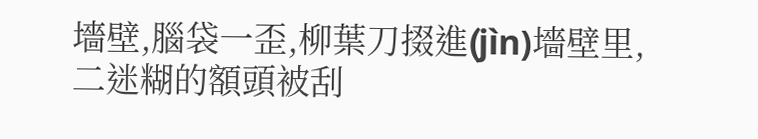墻壁,腦袋一歪,柳葉刀掇進(jìn)墻壁里,二迷糊的額頭被刮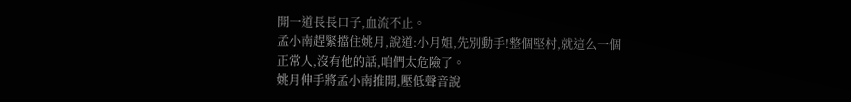開一道長長口子,血流不止。
孟小南趕緊擋住姚月,說道:小月姐,先別動手!整個堅村,就這么一個正常人,沒有他的話,咱們太危險了。
姚月伸手將孟小南推開,壓低聲音說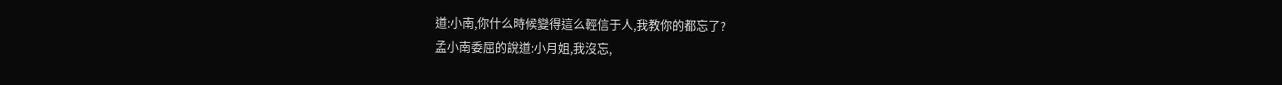道:小南,你什么時候變得這么輕信于人,我教你的都忘了?
孟小南委屈的說道:小月姐,我沒忘,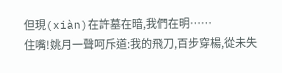但現(xiàn)在許墓在暗,我們在明……
住嘴!姚月一聲呵斥道:我的飛刀,百步穿楊,從未失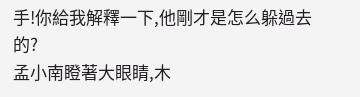手!你給我解釋一下,他剛才是怎么躲過去的?
孟小南瞪著大眼睛,木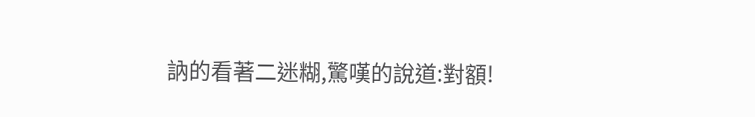訥的看著二迷糊,驚嘆的說道:對額!